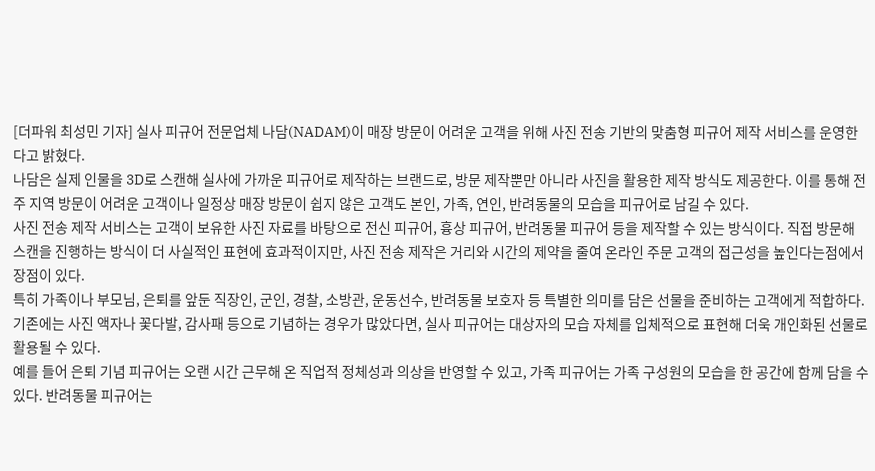[더파워 최성민 기자] 실사 피규어 전문업체 나담(NADAM)이 매장 방문이 어려운 고객을 위해 사진 전송 기반의 맞춤형 피규어 제작 서비스를 운영한다고 밝혔다.
나담은 실제 인물을 3D로 스캔해 실사에 가까운 피규어로 제작하는 브랜드로, 방문 제작뿐만 아니라 사진을 활용한 제작 방식도 제공한다. 이를 통해 전주 지역 방문이 어려운 고객이나 일정상 매장 방문이 쉽지 않은 고객도 본인, 가족, 연인, 반려동물의 모습을 피규어로 남길 수 있다.
사진 전송 제작 서비스는 고객이 보유한 사진 자료를 바탕으로 전신 피규어, 흉상 피규어, 반려동물 피규어 등을 제작할 수 있는 방식이다. 직접 방문해 스캔을 진행하는 방식이 더 사실적인 표현에 효과적이지만, 사진 전송 제작은 거리와 시간의 제약을 줄여 온라인 주문 고객의 접근성을 높인다는점에서 장점이 있다.
특히 가족이나 부모님, 은퇴를 앞둔 직장인, 군인, 경찰, 소방관, 운동선수, 반려동물 보호자 등 특별한 의미를 담은 선물을 준비하는 고객에게 적합하다. 기존에는 사진 액자나 꽃다발, 감사패 등으로 기념하는 경우가 많았다면, 실사 피규어는 대상자의 모습 자체를 입체적으로 표현해 더욱 개인화된 선물로 활용될 수 있다.
예를 들어 은퇴 기념 피규어는 오랜 시간 근무해 온 직업적 정체성과 의상을 반영할 수 있고, 가족 피규어는 가족 구성원의 모습을 한 공간에 함께 담을 수 있다. 반려동물 피규어는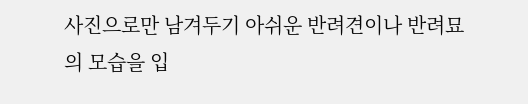사진으로만 남겨두기 아쉬운 반려견이나 반려묘의 모습을 입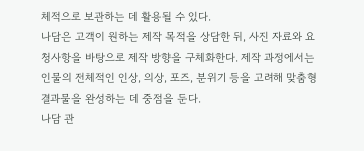체적으로 보관하는 데 활용될 수 있다.
나담은 고객이 원하는 제작 목적을 상담한 뒤, 사진 자료와 요청사항을 바탕으로 제작 방향을 구체화한다. 제작 과정에서는 인물의 전체적인 인상, 의상, 포즈, 분위기 등을 고려해 맞춤형 결과물을 완성하는 데 중점을 둔다.
나담 관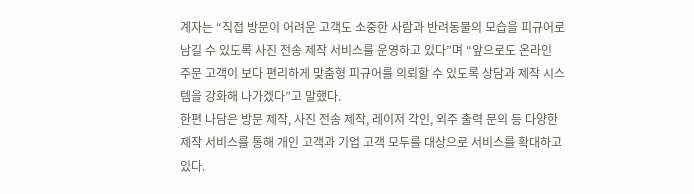계자는 “직접 방문이 어려운 고객도 소중한 사람과 반려동물의 모습을 피규어로 남길 수 있도록 사진 전송 제작 서비스를 운영하고 있다”며 “앞으로도 온라인 주문 고객이 보다 편리하게 맞춤형 피규어를 의뢰할 수 있도록 상담과 제작 시스템을 강화해 나가겠다”고 말했다.
한편 나담은 방문 제작, 사진 전송 제작, 레이저 각인, 외주 출력 문의 등 다양한 제작 서비스를 통해 개인 고객과 기업 고객 모두를 대상으로 서비스를 확대하고 있다.